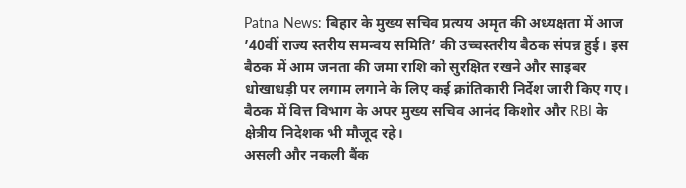Patna News: बिहार के मुख्य सचिव प्रत्यय अमृत की अध्यक्षता में आज ’40वीं राज्य स्तरीय समन्वय समिति’ की उच्चस्तरीय बैठक संपन्न हुई। इस बैठक में आम जनता की जमा राशि को सुरक्षित रखने और साइबर धोखाधड़ी पर लगाम लगाने के लिए कई क्रांतिकारी निर्देश जारी किए गए। बैठक में वित्त विभाग के अपर मुख्य सचिव आनंद किशोर और RBI के क्षेत्रीय निदेशक भी मौजूद रहे।
असली और नकली बैंक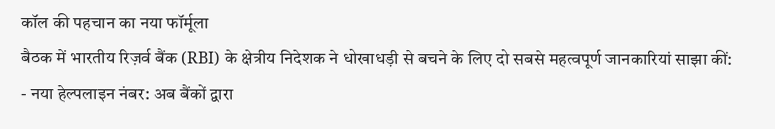कॉल की पहचान का नया फॉर्मूला
बैठक में भारतीय रिज़र्व बैंक (RBI) के क्षेत्रीय निदेशक ने धोखाधड़ी से बचने के लिए दो सबसे महत्वपूर्ण जानकारियां साझा कीं:
- नया हेल्पलाइन नंबर: अब बैंकों द्वारा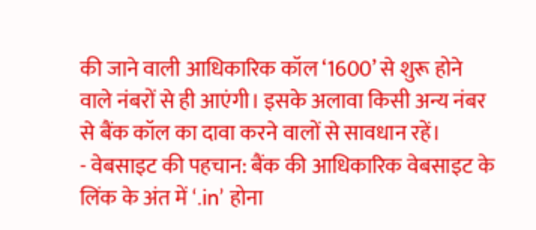की जाने वाली आधिकारिक कॉल ‘1600’ से शुरू होने वाले नंबरों से ही आएंगी। इसके अलावा किसी अन्य नंबर से बैंक कॉल का दावा करने वालों से सावधान रहें।
- वेबसाइट की पहचान: बैंक की आधिकारिक वेबसाइट के लिंक के अंत में ‘.in’ होना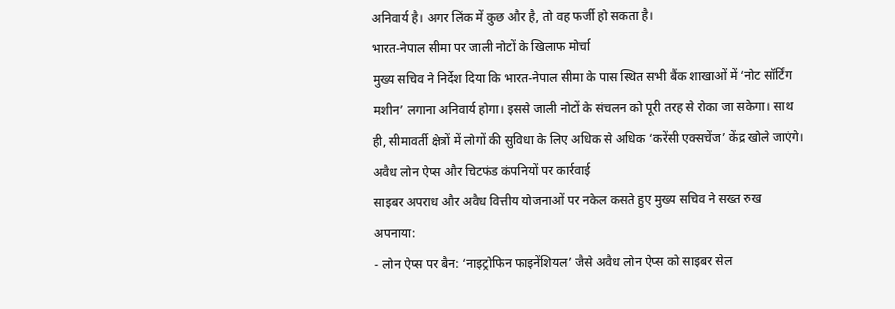अनिवार्य है। अगर लिंक में कुछ और है, तो वह फर्जी हो सकता है।
भारत-नेपाल सीमा पर जाली नोटों के खिलाफ मोर्चा
मुख्य सचिव ने निर्देश दिया कि भारत-नेपाल सीमा के पास स्थित सभी बैंक शाखाओं में ‘नोट सॉर्टिंग मशीन’ लगाना अनिवार्य होगा। इससे जाली नोटों के संचलन को पूरी तरह से रोका जा सकेगा। साथ ही, सीमावर्ती क्षेत्रों में लोगों की सुविधा के लिए अधिक से अधिक ‘करेंसी एक्सचेंज’ केंद्र खोले जाएंगे।
अवैध लोन ऐप्स और चिटफंड कंपनियों पर कार्रवाई
साइबर अपराध और अवैध वित्तीय योजनाओं पर नकेल कसते हुए मुख्य सचिव ने सख्त रुख अपनाया:
- लोन ऐप्स पर बैन: ‘नाइट्रोफिन फाइनेंशियल’ जैसे अवैध लोन ऐप्स को साइबर सेल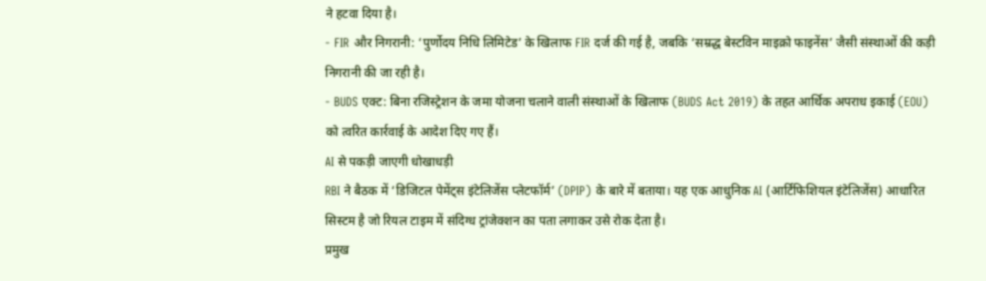ने हटवा दिया है।
- FIR और निगरानी: ‘पुर्णोदय निधि लिमिटेड’ के खिलाफ FIR दर्ज की गई है, जबकि ‘सम्रद्ध बेस्टविन माइक्रो फाइनेंस’ जैसी संस्थाओं की कड़ी निगरानी की जा रही है।
- BUDS एक्ट: बिना रजिस्ट्रेशन के जमा योजना चलाने वाली संस्थाओं के खिलाफ (BUDS Act 2019) के तहत आर्थिक अपराध इकाई (EOU) को त्वरित कार्रवाई के आदेश दिए गए हैं।
AI से पकड़ी जाएगी धोखाधड़ी
RBI ने बैठक में ‘डिजिटल पेमेंट्स इंटेलिजेंस प्लेटफॉर्म’ (DPIP) के बारे में बताया। यह एक आधुनिक AI (आर्टिफिशियल इंटेलिजेंस) आधारित सिस्टम है जो रियल टाइम में संदिग्ध ट्रांजेक्शन का पता लगाकर उसे रोक देता है।
प्रमुख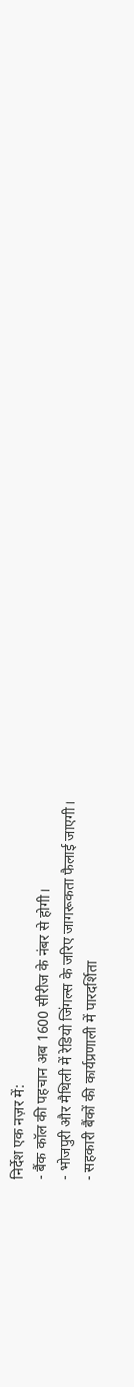निर्देश एक नज़र में:
- बैंक कॉल की पहचान अब 1600 सीरीज के नंबर से होगी।
- भोजपुरी और मैथिली में रेडियो जिंगल्स के जरिए जागरूकता फैलाई जाएगी।
- सहकारी बैंकों की कार्यप्रणाली में पारदर्शिता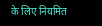के लिए नियमित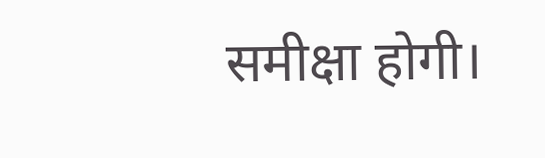समीक्षा होगी।